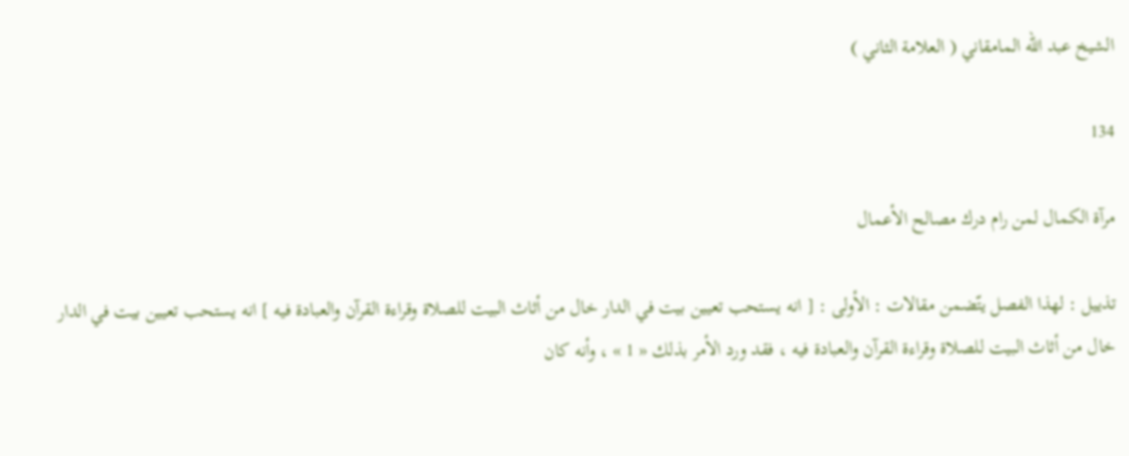الشيخ عبد الله المامقاني ( العلامة الثاني )

134

مرآة الكمال لمن رام درك مصالح الأعمال

تذييل : لهذا الفصل يتّضمن مقالات : الأولى : [ انه يستحب تعيين بيت في الدار خال من أثاث البيت للصلاة وقراءة القرآن والعبادة فيه ] انه يستحب تعيين بيت في الدار خال من أثاث البيت للصلاة وقراءة القرآن والعبادة فيه ، فقد ورد الأمر بذلك « 1 » ، وأنه كان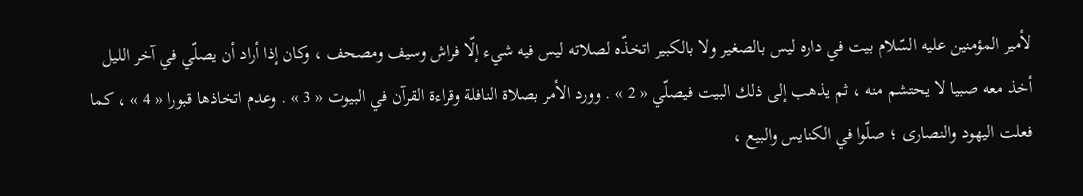لأمير المؤمنين عليه السّلام بيت في داره ليس بالصغير ولا بالكبير اتخذّه لصلاته ليس فيه شيء إلّا فراش وسيف ومصحف ، وكان إذا أراد أن يصلّي في آخر الليل أخذ معه صبيا لا يحتشم منه ، ثم يذهب إلى ذلك البيت فيصلّي « 2 » . وورد الأمر بصلاة النافلة وقراءة القرآن في البيوت « 3 » . وعدم اتخاذها قبورا « 4 » ، كما فعلت اليهود والنصارى ؛ صلّوا في الكنايس والبيع ،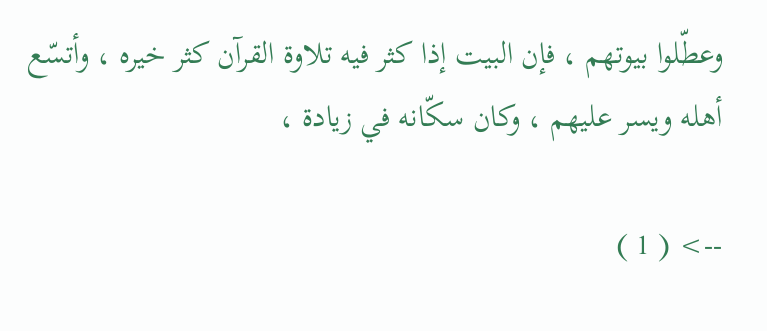وعطّلوا بيوتهم ، فإن البيت إذا كثر فيه تلاوة القرآن كثر خيره ، وأتسّع أهله ويسر عليهم ، وكان سكّانه في زيادة ،

--> ( 1 )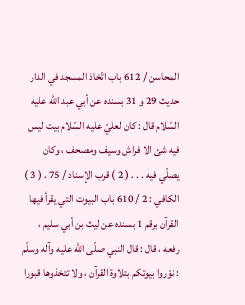المحاسن / 612 باب اتّخاذ المسجد في الدار حديث 29 و 31 بسنده عن أبي عبد اللّه عليه السّلام قال : كان لعليّ عليه السّلام بيت ليس فيه شئ الا فراش وسيف ومصحف ، وكان يصلّي فيه . . . ( 2 ) قرب الإسناد / 75 . ( 3 ) الكافي : 2 / 610 باب البيوت التي يقرأ فيها القرآن برقم 1 بسنده عن ليث بن أبي سليم ، رفعه ، قال : قال النبي صلّى اللّه عليه وآله وسلّم : نوّروا بيوتكم بتلاوة القرآن ، ولا تتخذوها قبورا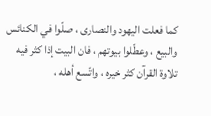كما فعلت اليهود والنصارى ، صلّوا في الكنائس والبيع ، وعطّلوا بيوتهم ، فان البيت إذا كثر فيه تلاوة القرآن كثر خيره ، واتّسع أهله ،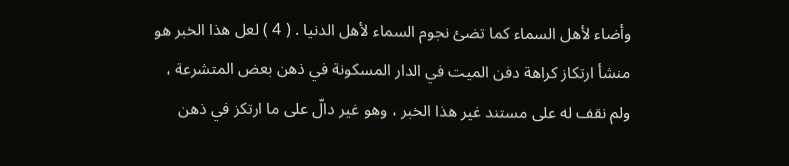وأضاء لأهل السماء كما تضئ نجوم السماء لأهل الدنيا . ( 4 ) لعل هذا الخبر هو منشأ ارتكاز كراهة دفن الميت في الدار المسكونة في ذهن بعض المتشرعة ، ولم نقف له على مستند غير هذا الخبر ، وهو غير دالّ على ما ارتكز في ذهن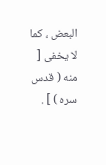البعض ، كما لا يخفى [ منه ( قدس سره ) ] .